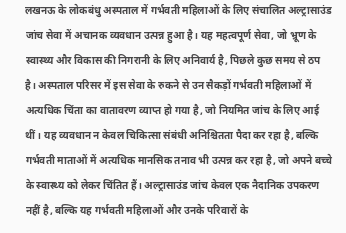लखनऊ के लोकबंधु अस्पताल में गर्भवती महिलाओं के लिए संचालित अल्ट्रासाउंड जांच सेवा में अचानक व्यवधान उत्पन्न हुआ है। यह महत्वपूर्ण सेवा, जो भ्रूण के स्वास्थ्य और विकास की निगरानी के लिए अनिवार्य है, पिछले कुछ समय से ठप है। अस्पताल परिसर में इस सेवा के रुकने से उन सैकड़ों गर्भवती महिलाओं में अत्यधिक चिंता का वातावरण व्याप्त हो गया है, जो नियमित जांच के लिए आई थीं। यह व्यवधान न केवल चिकित्सा संबंधी अनिश्चितता पैदा कर रहा है, बल्कि गर्भवती माताओं में अत्यधिक मानसिक तनाव भी उत्पन्न कर रहा है, जो अपने बच्चे के स्वास्थ्य को लेकर चिंतित हैं। अल्ट्रासाउंड जांच केवल एक नैदानिक उपकरण नहीं है, बल्कि यह गर्भवती महिलाओं और उनके परिवारों के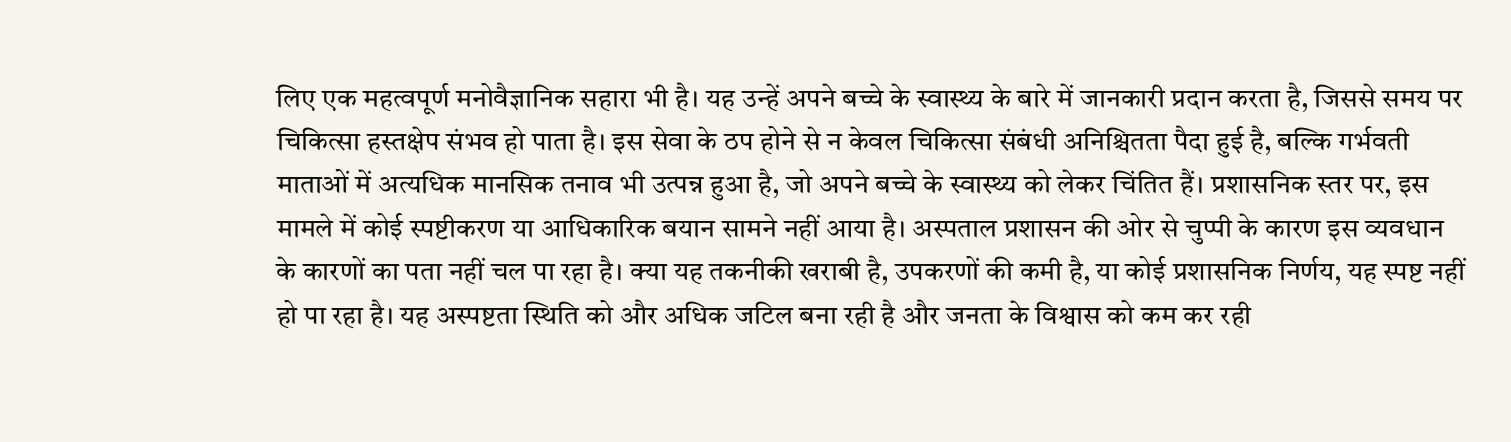लिए एक महत्वपूर्ण मनोवैज्ञानिक सहारा भी है। यह उन्हें अपने बच्चे के स्वास्थ्य के बारे में जानकारी प्रदान करता है, जिससे समय पर चिकित्सा हस्तक्षेप संभव हो पाता है। इस सेवा के ठप होने से न केवल चिकित्सा संबंधी अनिश्चितता पैदा हुई है, बल्कि गर्भवती माताओं में अत्यधिक मानसिक तनाव भी उत्पन्न हुआ है, जो अपने बच्चे के स्वास्थ्य को लेकर चिंतित हैं। प्रशासनिक स्तर पर, इस मामले में कोई स्पष्टीकरण या आधिकारिक बयान सामने नहीं आया है। अस्पताल प्रशासन की ओर से चुप्पी के कारण इस व्यवधान के कारणों का पता नहीं चल पा रहा है। क्या यह तकनीकी खराबी है, उपकरणों की कमी है, या कोई प्रशासनिक निर्णय, यह स्पष्ट नहीं हो पा रहा है। यह अस्पष्टता स्थिति को और अधिक जटिल बना रही है और जनता के विश्वास को कम कर रही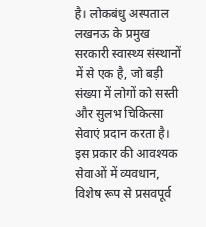है। लोकबंधु अस्पताल लखनऊ के प्रमुख सरकारी स्वास्थ्य संस्थानों में से एक है, जो बड़ी संख्या में लोगों को सस्ती और सुलभ चिकित्सा सेवाएं प्रदान करता है। इस प्रकार की आवश्यक सेवाओं में व्यवधान, विशेष रूप से प्रसवपूर्व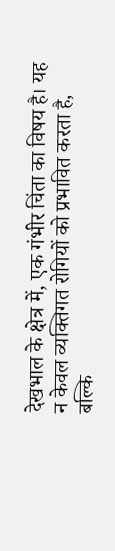देखभाल के क्षेत्र में, एक गंभीर चिंता का विषय है। यह न केवल व्यक्तिगत रोगियों को प्रभावित करता है, बल्कि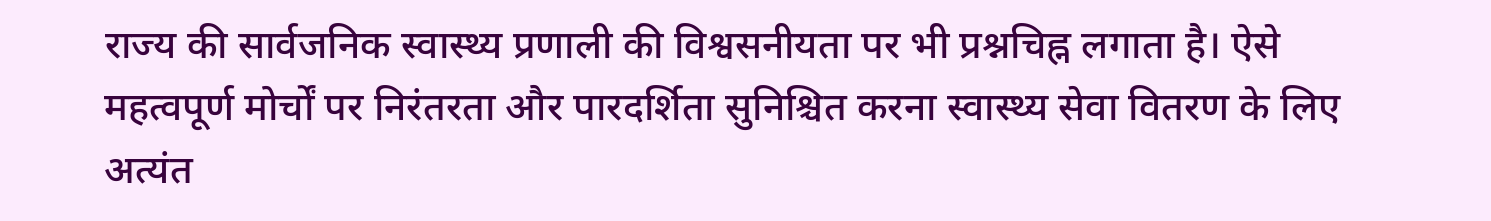राज्य की सार्वजनिक स्वास्थ्य प्रणाली की विश्वसनीयता पर भी प्रश्नचिह्न लगाता है। ऐसे महत्वपूर्ण मोर्चों पर निरंतरता और पारदर्शिता सुनिश्चित करना स्वास्थ्य सेवा वितरण के लिए अत्यंत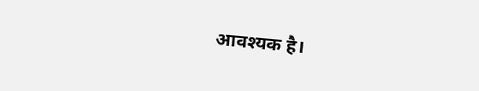आवश्यक है।